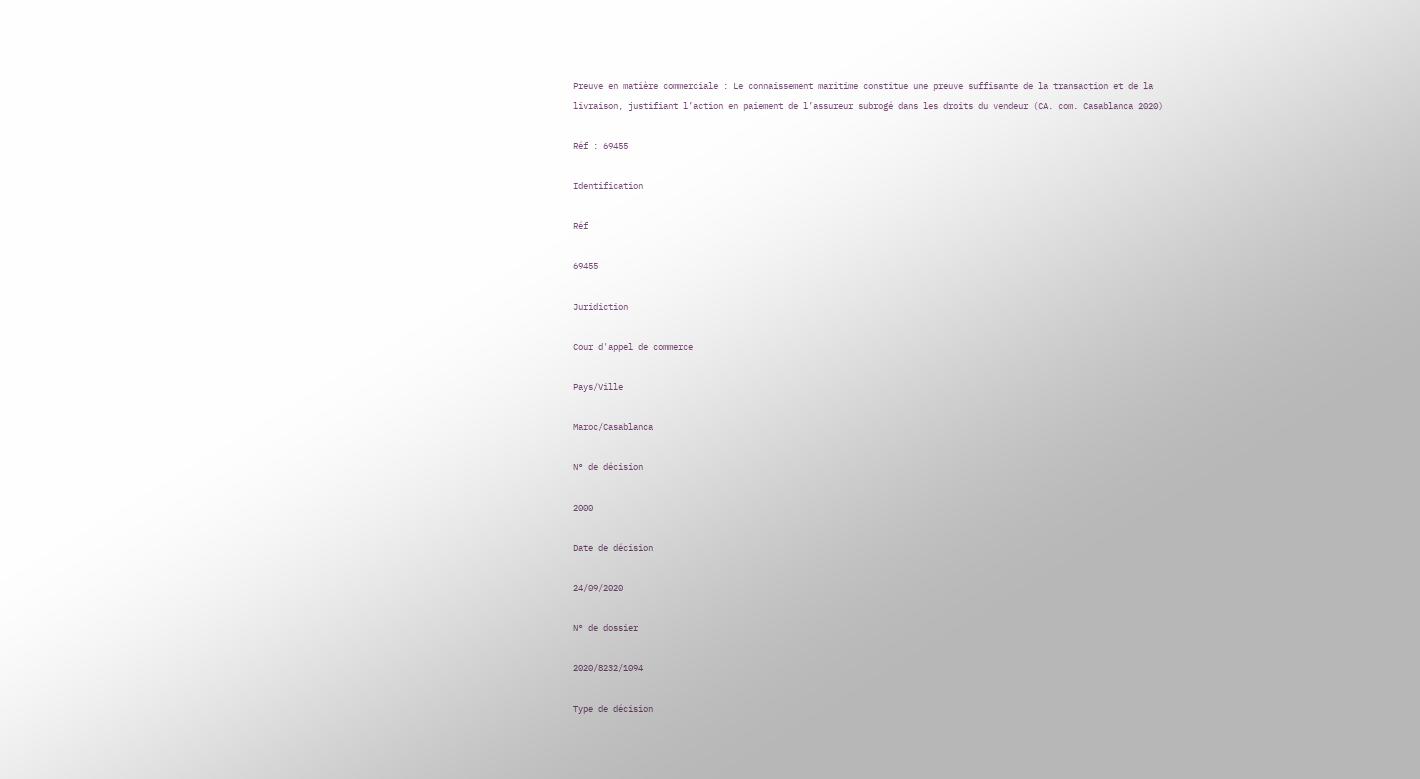Preuve en matière commerciale : Le connaissement maritime constitue une preuve suffisante de la transaction et de la livraison, justifiant l’action en paiement de l’assureur subrogé dans les droits du vendeur (CA. com. Casablanca 2020)

Réf : 69455

Identification

Réf

69455

Juridiction

Cour d'appel de commerce

Pays/Ville

Maroc/Casablanca

N° de décision

2000

Date de décision

24/09/2020

N° de dossier

2020/8232/1094

Type de décision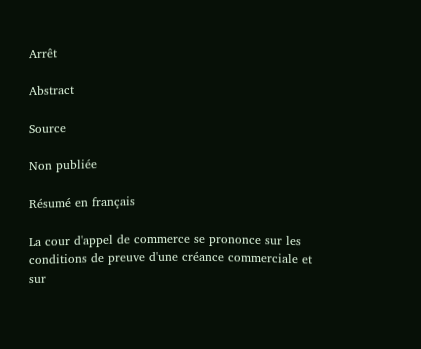Arrêt

Abstract

Source

Non publiée

Résumé en français

La cour d'appel de commerce se prononce sur les conditions de preuve d'une créance commerciale et sur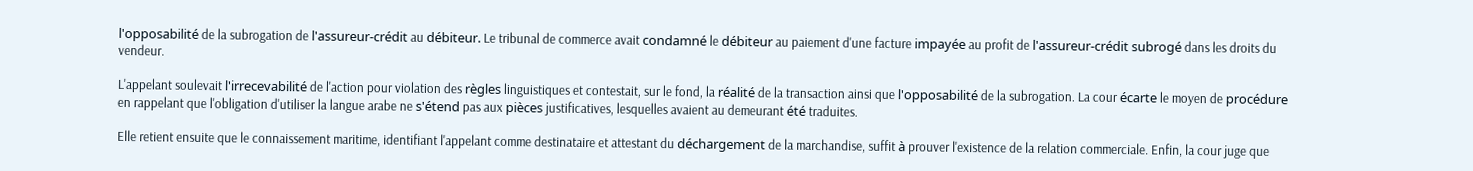l'opposabilité de la subrogation de l'assureur-crédit au débiteur. Le tribunal de commerce avait condamné le débiteur au paiement d'une facture impayée au profit de l'assureur-crédit subrogé dans les droits du vendeur.

L'appelant soulevait l'irrecevabilité de l'action pour violation des règles linguistiques et contestait, sur le fond, la réalité de la transaction ainsi que l'opposabilité de la subrogation. La cour écarte le moyen de procédure en rappelant que l'obligation d'utiliser la langue arabe ne s'étend pas aux pièces justificatives, lesquelles avaient au demeurant été traduites.

Elle retient ensuite que le connaissement maritime, identifiant l'appelant comme destinataire et attestant du déchargement de la marchandise, suffit à prouver l'existence de la relation commerciale. Enfin, la cour juge que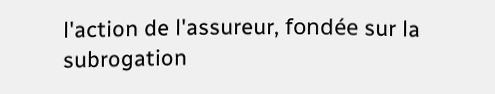l'action de l'assureur, fondée sur la subrogation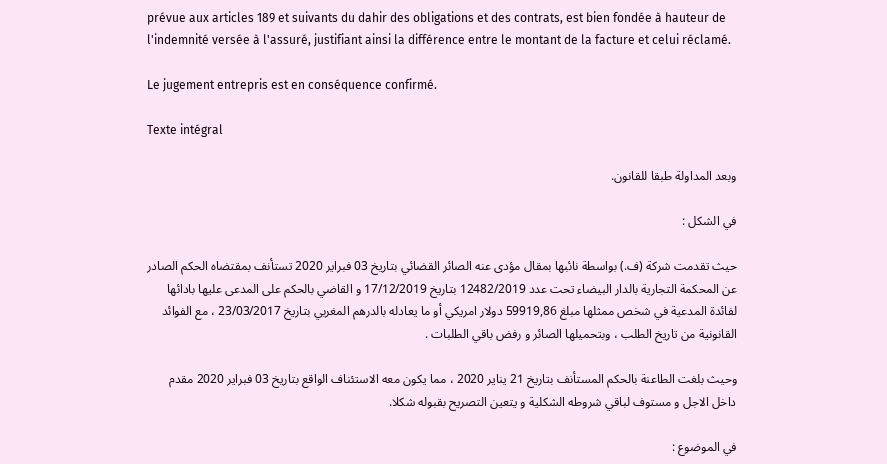prévue aux articles 189 et suivants du dahir des obligations et des contrats, est bien fondée à hauteur de l'indemnité versée à l'assuré, justifiant ainsi la différence entre le montant de la facture et celui réclamé.

Le jugement entrepris est en conséquence confirmé.

Texte intégral

وبعد المداولة طبقا للقانون.

في الشكل :

حيث تقدمت شركة (ف.) بواسطة نائبها بمقال مؤدى عنه الصائر القضائي بتاريخ 03 فبراير 2020 تستأنف بمقتضاه الحكم الصادر عن المحكمة التجارية بالدار البيضاء تحت عدد 12482/2019 بتاريخ 17/12/2019 و القاضي بالحكم على المدعى عليها بادائها لفائدة المدعية في شخص ممثلها مبلغ 59919,86 دولار امريكي أو ما يعادله بالدرهم المغربي بتاريخ 23/03/2017 ، مع الفوائد القانونية من تاريخ الطلب ، وبتحميلها الصائر و رفض باقي الطلبات .

وحيث بلغت الطاعنة بالحكم المستأنف بتاريخ 21 يناير 2020 ، مما يكون معه الاستئناف الواقع بتاريخ 03 فبراير 2020 مقدم داخل الاجل و مستوف لباقي شروطه الشكلية و يتعين التصريح بقبوله شكلا.

في الموضوع :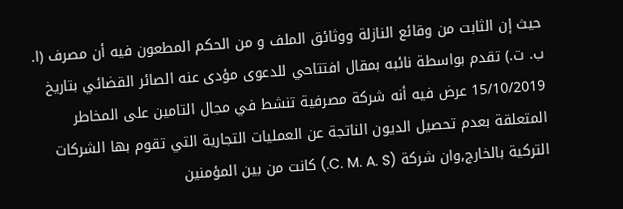حيث إن الثابت من وقائع النازلة ووثائق الملف و من الحكم المطعون فيه أن مصرف (ا. ب. ت.) تقدم بواسطة نائبه بمقال افتتاحي للدعوى مؤدى عنه الصائر القضائي بتاريخ 15/10/2019 عرض فيه أنه شركة مصرفية تنشط في مجال التامين على المخاطر المتعلقة بعدم تحصيل الديون الناتجة عن العمليات التجارية التي تقوم بها الشركات التركية بالخارج,وان شركة (C. M. A. S.) كانت من بين المؤمنين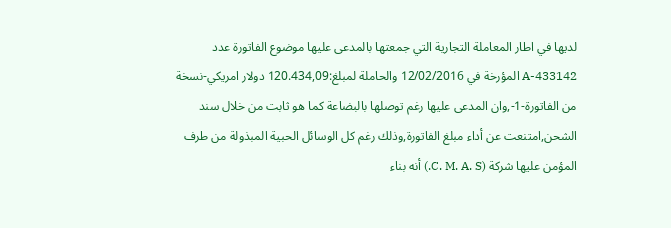لديها في اطار المعاملة التجارية التي جمعتها بالمدعى عليها موضوع الفاتورة عدد 433142-A المؤرخة في 12/02/2016 والحاملة لمبلغ:120.434,09 دولار امريكي-نسخة من الفاتورة-1-,وان المدعى عليها رغم توصلها بالبضاعة كما هو ثابت من خلال سند الشحن,امتنعت عن أداء مبلغ الفاتورة,وذلك رغم كل الوسائل الحبية المبذولة من طرف المؤمن عليها شركة (C. M. A. S.) أنه بناء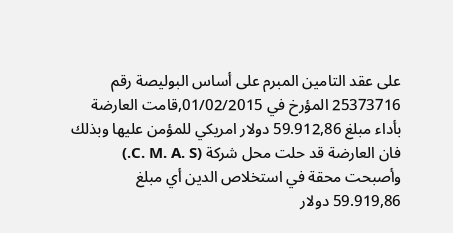على عقد التامين المبرم على أساس البوليصة رقم 25373716 المؤرخ في 01/02/2015,قامت العارضة بأداء مبلغ 59.912,86 دولار امريكي للمؤمن عليها وبذلك فان العارضة قد حلت محل شركة (C. M. A. S.) وأصبحت محقة في استخلاص الدين أي مبلغ 59.919,86 دولار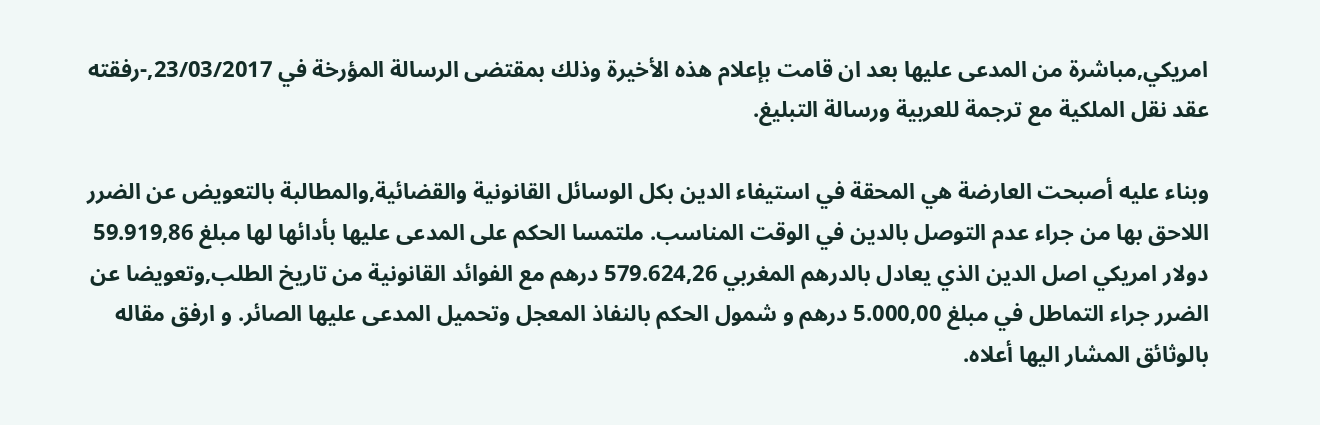امريكي,مباشرة من المدعى عليها بعد ان قامت بإعلام هذه الأخيرة وذلك بمقتضى الرسالة المؤرخة في 23/03/2017,-رفقته عقد نقل الملكية مع ترجمة للعربية ورسالة التبليغ.

وبناء عليه أصبحت العارضة هي المحقة في استيفاء الدين بكل الوسائل القانونية والقضائية,والمطالبة بالتعويض عن الضرر اللاحق بها من جراء عدم التوصل بالدين في الوقت المناسب. ملتمسا الحكم على المدعى عليها بأدائها لها مبلغ 59.919,86 دولار امريكي اصل الدين الذي يعادل بالدرهم المغربي 579.624,26 درهم مع الفوائد القانونية من تاريخ الطلب,وتعويضا عن الضرر جراء التماطل في مبلغ 5.000,00 درهم و شمول الحكم بالنفاذ المعجل وتحميل المدعى عليها الصائر. و ارفق مقاله بالوثائق المشار اليها أعلاه.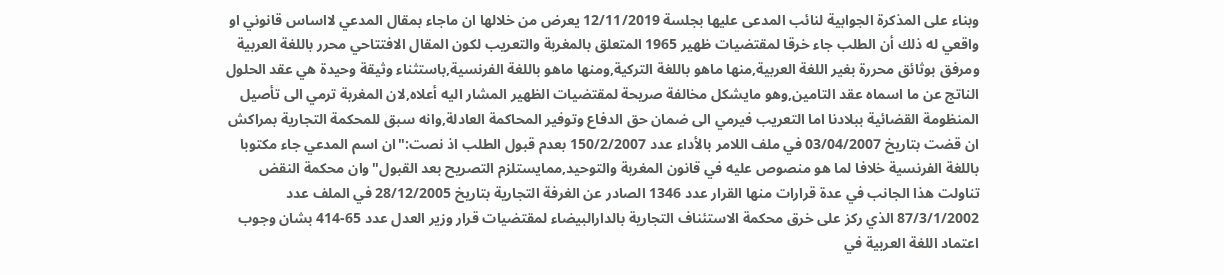وبناء على المذكرة الجوابية لنائب المدعى عليها بجلسة 12/11/2019 يعرض من خلالها ان ماجاء بمقال المدعي لااساس قانوني او واقعي له ذلك أن الطلب جاء خرقا لمقتضيات ظهير 1965 المتعلق بالمغربة والتعريب لكون المقال الافتتاحي محرر باللغة العربية ومرفق بوثائق محررة بغير اللغة العربية,منها ماهو باللغة التركية,ومنها ماهو باللغة الفرنسية,باستثناء وثيقة وحيدة هي عقد الحلول الناتج عن ما اسماه عقد التامين,وهو مايشكل مخالفة صريحة لمقتضيات الظهير المشار اليه أعلاه,لان المغربة ترمي الى تأصيل المنظومة القضائية ببلادنا اما التعريب فيرمي الى ضمان حق الدفاع وتوفير المحاكمة العادلة,وانه سبق للمحكمة التجارية بمراكش ان قضت بتاريخ 03/04/2007 في ملف اللامر بالأداء عدد 150/2/2007 بعدم قبول الطلب اذ نصت:"ان اسم المدعي جاء مكتوبا باللغة الفرنسية خلافا لما هو منصوص عليه في قانون المغربة والتوحيد,ممايستلزم التصريح بعد القبول"وان محكمة النقض تناولت هذا الجانب في عدة قرارات منها القرار عدد 1346 الصادر عن الغرفة التجارية بتاريخ 28/12/2005 في الملف عدد 87/3/1/2002 الذي ركز على خرق محكمة الاستئناف التجارية بالدارالبيضاء لمقتضيات قرار وزير العدل عدد 65-414 بشان وجوب اعتماد اللغة العربية في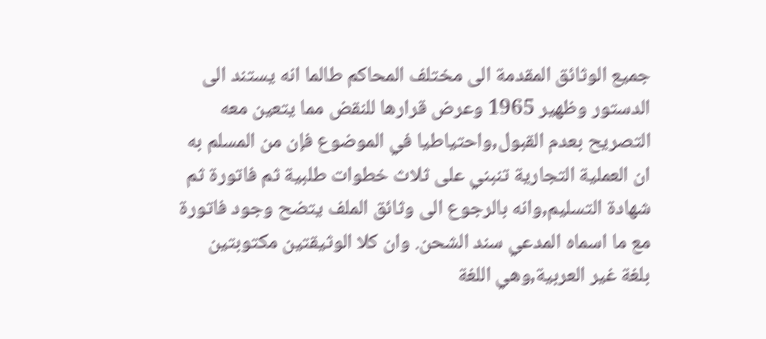جميع الوثائق المقدمة الى مختلف المحاكم طالما انه يستند الى الدستور وظهير 1965 وعرض قرارها للنقض مما يتعين معه التصريح بعدم القبول,واحتياطيا في الموضوع فإن من المسلم به ان العملية التجارية تنبني على ثلاث خطوات طلبية ثم فاتورة ثم شهادة التسليم,وانه بالرجوع الى وثائق الملف يتضح وجود فاتورة مع ما اسماه المدعي سند الشحن. وان كلا الوثيقتين مكتوبتين بلغة غير العربية,وهي اللغة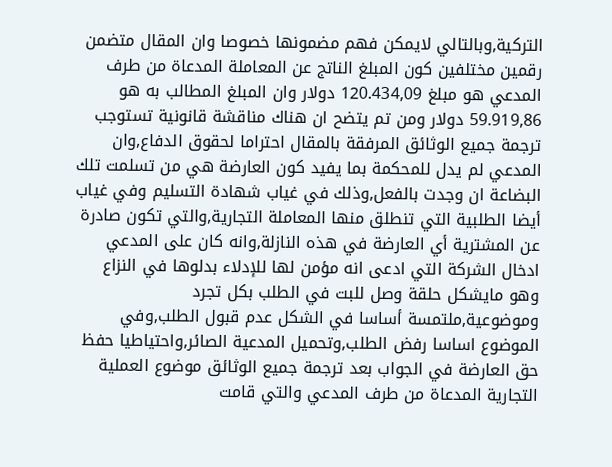التركية,وبالتالي لايمكن فهم مضمونها خصوصا وان المقال متضمن رقمين مختلفين كون المبلغ الناتج عن المعاملة المدعاة من طرف المدعي هو مبلغ 120.434,09 دولار وان المبلغ المطالب به هو 59.919,86 دولار ومن تم يتضح ان هناك مناقشة قانونية تستوجب ترجمة جميع الوثائق المرفقة بالمقال احتراما لحقوق الدفاع,وان المدعي لم يدل للمحكمة بما يفيد كون العارضة هي من تسلمت تلك البضاعة ان وجدت بالفعل,وذلك في غياب شهادة التسليم وفي غياب أيضا الطلبية التي تنطلق منها المعاملة التجارية,والتي تكون صادرة عن المشترية أي العارضة في هذه النازلة,وانه كان على المدعي ادخال الشركة التي ادعى انه مؤمن لها للإدلاء بدلوها في النزاع وهو مايشكل حلقة وصل للبت في الطلب بكل تجرد وموضوعية,ملتمسة أساسا في الشكل عدم قبول الطلب,وفي الموضوع اساسا رفض الطلب,وتحميل المدعية الصائر,واحتياطيا حفظ حق العارضة في الجواب بعد ترجمة جميع الوثائق موضوع العملية التجارية المدعاة من طرف المدعي والتي قامت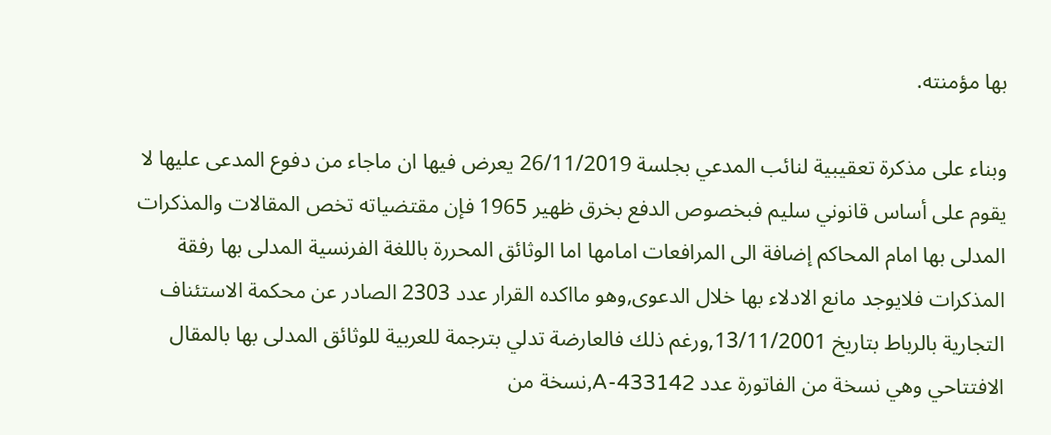بها مؤمنته.

وبناء على مذكرة تعقيبية لنائب المدعي بجلسة 26/11/2019 يعرض فيها ان ماجاء من دفوع المدعى عليها لا يقوم على أساس قانوني سليم فبخصوص الدفع بخرق ظهير 1965 فإن مقتضياته تخص المقالات والمذكرات المدلى بها امام المحاكم إضافة الى المرافعات امامها اما الوثائق المحررة باللغة الفرنسية المدلى بها رفقة المذكرات فلايوجد مانع الادلاء بها خلال الدعوى,وهو مااكده القرار عدد 2303 الصادر عن محكمة الاستئناف التجارية بالرباط بتاريخ 13/11/2001,ورغم ذلك فالعارضة تدلي بترجمة للعربية للوثائق المدلى بها بالمقال الافتتاحي وهي نسخة من الفاتورة عدد 433142-A,نسخة من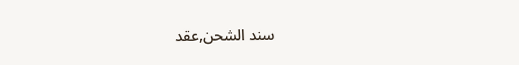سند الشحن,عقد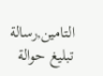التامين,رسالة تبليغ حوالة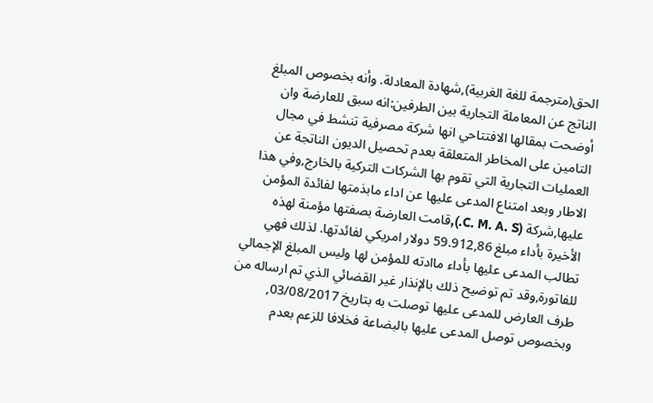الحق(مترجمة للغة الغربية),شهادة المعادلة. وأنه بخصوص المبلغ الناتج عن المعاملة التجارية بين الطرفين:انه سبق للعارضة وان أوضحت بمقالها الافتتاحي انها شركة مصرفية تنشط في مجال التامين على المخاطر المتعلقة بعدم تحصيل الديون الناتجة عن العمليات التجارية التي تقوم بها الشركات التركية بالخارج,وفي هذا الاطار وبعد امتناع المدعى عليها عن اداء مابذمتها لفائدة المؤمن عليها,شركة (C. M. A. S.),قامت العارضة بصفتها مؤمنة لهذه الأخيرة بأداء مبلغ 59.912,86 دولار امريكي لفائدتها. لذلك فهي تطالب المدعى عليها بأداء ماادته للمؤمن لها وليس المبلغ الإجمالي للفاتورة,وقد تم توضيح ذلك بالإنذار غير القضائي الذي تم ارساله من طرف العارض للمدعى عليها توصلت به بتاريخ 03/08/2017, وبخصوص توصل المدعى عليها بالبضاعة فخلافا للزعم بعدم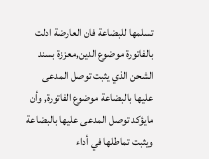تسلمها للبضاعة فان العارضة ادلت بالفاتورة موضوع الدين,معززة بسند الشحن الذي يثبت توصل المدعى عليها بالبضاعة موضوع الفاتورة, وأن مايؤكد توصل المدعى عليها بالبضاعة ويثبت تماطلها في أداء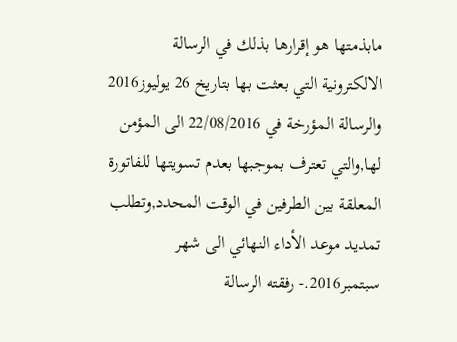مابذمتها هو إقرارها بذلك في الرسالة الالكترونية التي بعثت بها بتاريخ 26 يوليوز2016 والرسالة المؤرخة في 22/08/2016 الى المؤمن لها,والتي تعترف بموجبها بعدم تسويتها للفاتورة المعلقة بين الطرفين في الوقت المحدد,وتطلب تمديد موعد الأداء النهائي الى شهر سبتمبر2016.- رفقته الرسالة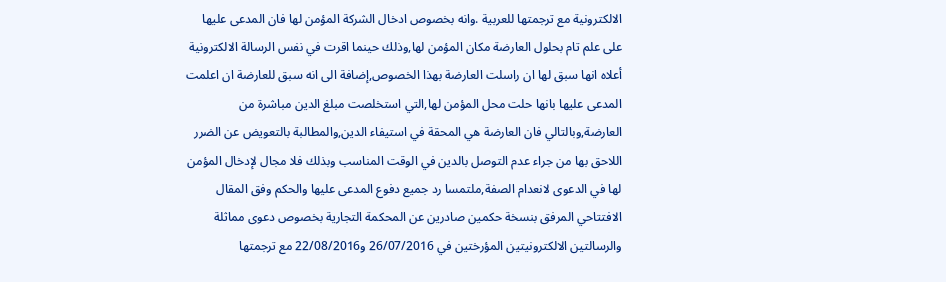الالكترونية مع ترجمتها للعربية .وانه بخصوص ادخال الشركة المؤمن لها فان المدعى عليها على علم تام بحلول العارضة مكان المؤمن لها,وذلك حينما اقرت في نفس الرسالة الالكترونية أعلاه انها سبق لها ان راسلت العارضة بهذا الخصوص,إضافة الى انه سبق للعارضة ان اعلمت المدعى عليها بانها حلت محل المؤمن لها,التي استخلصت مبلغ الدين مباشرة من العارضة,وبالتالي فان العارضة هي المحقة في استيفاء الدين,والمطالبة بالتعويض عن الضرر اللاحق بها من جراء عدم التوصل بالدين في الوقت المناسب وبذلك فلا مجال لإدخال المؤمن لها في الدعوى لانعدام الصفة,ملتمسا رد جميع دفوع المدعى عليها والحكم وفق المقال الافتتاحي المرفق بنسخة حكمين صادرين عن المحكمة التجارية بخصوص دعوى مماثلة والرسالتين الالكترونيتين المؤرختين في 26/07/2016 و22/08/2016 مع ترجمتها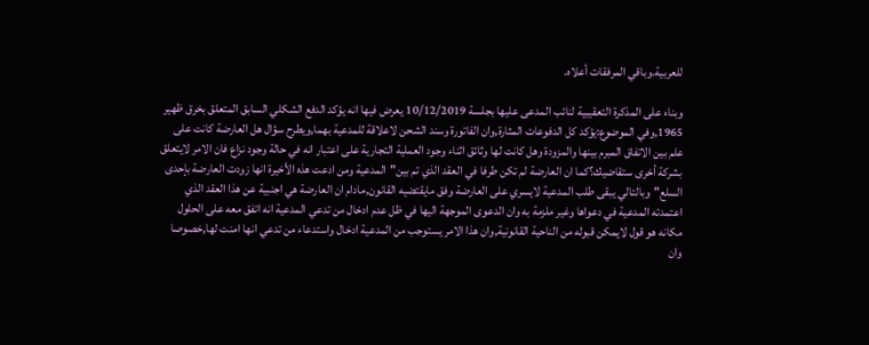للعربية.وباقي المرفقات أعلاه.

وبناء على المذكرة التعقيبية لنائب المدعى عليها بجلسة 10/12/2019 يعرض فيها انه يؤكد الدفع الشكلي السابق المتعلق بخرق ظهير 1965,وفي الموضوع:يؤكد كل الدفوعات المثارة,وان الفاتورة وسند الشحن لاعلاقة للمدعية بهما,ويطرح سؤال هل العارضة كانت على علم بين الاتفاق المبرم بينها والمزودة وهل كانت لها وثائق اثناء وجود العملية التجارية على اعتبار انه في حالة وجود نزاع فان الامر لايتعلق بشركة أخرى ستقاضيك؟كما ان العارضة لم تكن طرفا في العقد الذي تم بين"المدعية ومن ادعت هذه الأخيرة انها زودت العارضة بإحدى السلع"وبالتالي يبقى طلب المدعية لايسري على العارضة وفق مايقتضيه القانون,مادام ان العارضة هي اجنبية عن هذا العقد الذي اعتمدته المدعية في دعواها وغير ملزمة به وان الدعوى الموجهة اليها في ظل عدم ادخال من تدعي المدعية انه اتفق معه على الحلول مكانه هو قول لايمكن قبوله من الناحية القانونية,وان هذا الامر يستوجب من المدعية ادخال واستدعاء من تدعي انها امنت لها,خصوصا وان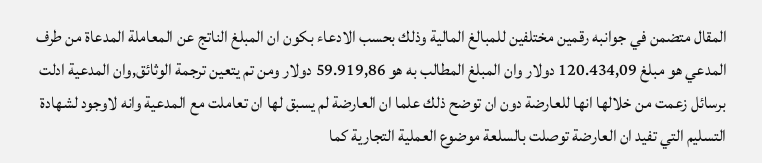المقال متضمن في جوانبه رقمين مختلفين للمبالغ المالية وذلك بحسب الادعاء بكون ان المبلغ الناتج عن المعاملة المدعاة من طرف المدعي هو مبلغ 120.434,09 دولار وان المبلغ المطالب به هو 59.919,86 دولار ومن تم يتعين ترجمة الوثائق,وان المدعية ادلت برسائل زعمت من خلالها انها للعارضة دون ان توضح ذلك علما ان العارضة لم يسبق لها ان تعاملت مع المدعية وانه لاوجود لشهادة التسليم التي تفيد ان العارضة توصلت بالسلعة موضوع العملية التجارية كما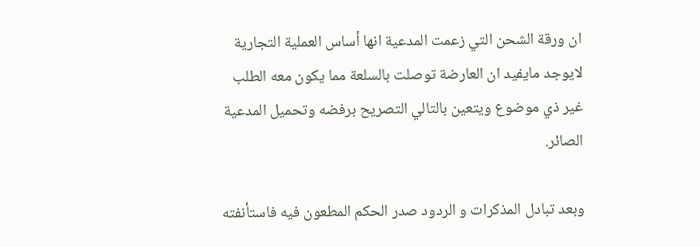ان ورقة الشحن التي زعمت المدعية انها أساس العملية التجارية لايوجد مايفيد ان العارضة توصلت بالسلعة مما يكون معه الطلب غير ذي موضوع ويتعين بالتالي التصريح برفضه وتحميل المدعية الصائر.

وبعد تبادل المذكرات و الردود صدر الحكم المطعون فيه فاستأنفته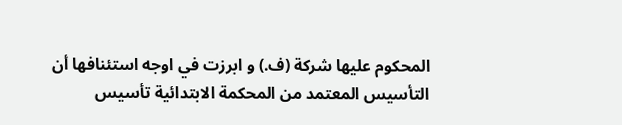المحكوم عليها شركة (ف.) و ابرزت في اوجه استئنافها أن التأسيس المعتمد من المحكمة الابتدائية تأسيس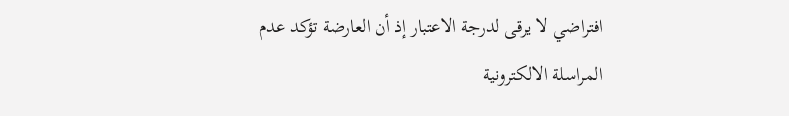افتراضي لا يرقى لدرجة الاعتبار إذ أن العارضة تؤكد عدم المراسلة الالكترونية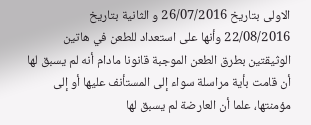الاولى بتاريخ 26/07/2016 و الثانية بتاريخ 22/08/2016 وأنها على استعداد للطعن في هاتين الوثيقتين بطرق الطعن الموجبة قانونا مادام أنه لم يسبق لها أن قامت بأية مراسلة سواء إلى المستأنف عليها أو إلى مؤمنتها، علما أن العارضة لم يسبق لها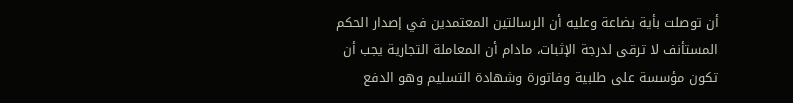أن توصلت بأية بضاعة وعليه أن الرسالتين المعتمدين في إصدار الحكم المستأنف لا ترقى لدرجة الإثبات، مادام أن المعاملة التجارية يجب أن تكون مؤسسة على طلبية وفاتورة وشهادة التسليم وهو الدفع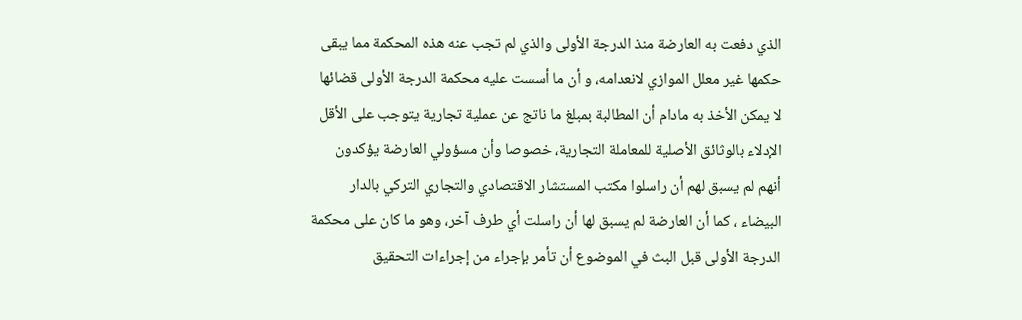الذي دفعت به العارضة منذ الدرجة الأولى والذي لم تجب عنه هذه المحكمة مما يبقى حكمها غير معلل الموازي لانعدامه، و أن ما أسست عليه محكمة الدرجة الأولى قضائها لا يمكن الأخذ به مادام أن المطالبة بمبلغ ما ناتج عن عملية تجارية يتوجب على الأقل الإدلاء بالوثائق الأصلية للمعاملة التجارية، خصوصا وأن مسؤولي العارضة يؤكدون أنهم لم يسبق لهم أن راسلوا مكتب المستشار الاقتصادي والتجاري التركي بالدار البيضاء ، كما أن العارضة لم يسبق لها أن راسلت أي طرف آخر، وهو ما كان على محكمة الدرجة الأولى قبل البث في الموضوع أن تأمر بإجراء من إجراءات التحقيق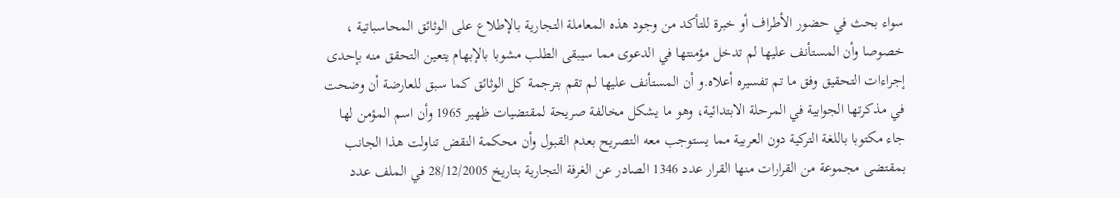سواء بحث في حضور الأطراف أو خبرة للتأكد من وجود هذه المعاملة التجارية بالإطلاع على الوثائق المحاسباتية ، خصوصا وأن المستأنف عليها لم تدخل مؤمنتها في الدعوى مما سيبقى الطلب مشوبا بالإبهام يتعين التحقق منه بإحدى إجراءات التحقيق وفق ما تم تفسيره أعلاه.و أن المستأنف عليها لم تقم بترجمة كل الوثائق كما سبق للعارضة أن وضحت في مذكرتها الجوابية في المرحلة الابتدائية، وهو ما يشكل مخالفة صريحة لمقتضيات ظهير 1965 وأن اسم المؤمن لها جاء مكتوبا باللغة التركية دون العربية مما يستوجب معه التصريح بعدم القبول وأن محكمة النقض تناولت هذا الجانب بمقتضى مجموعة من القرارات منها القرار عدد 1346 الصادر عن الغرفة التجارية بتاريخ 28/12/2005 في الملف عدد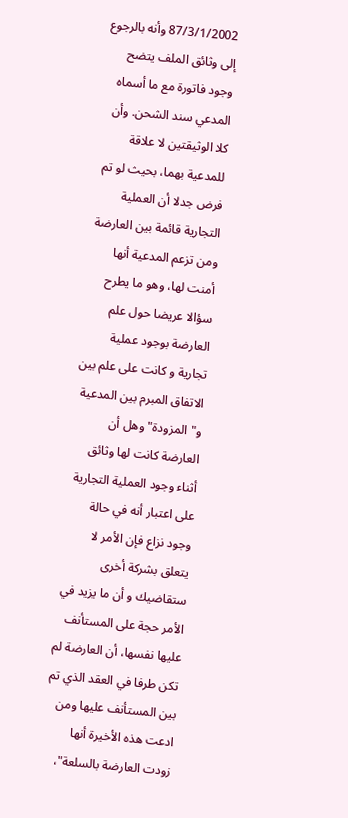87/3/1/2002 وأنه بالرجوع إلى وثائق الملف يتضح وجود فاتورة مع ما أسماه المدعي سند الشحن. وأن كلا الوثيقتين لا علاقة للمدعية بهما، بحيث لو تم فرض جدلا أن العملية التجارية قائمة بين العارضة ومن تزعم المدعية أنها أمنت لها، وهو ما يطرح سؤالا عريضا حول علم العارضة بوجود عملية تجارية و كانت على علم بين الاتفاق المبرم بين المدعية و"المزودة" وهل أن العارضة كانت لها وثائق أثناء وجود العملية التجارية على اعتبار أنه في حالة وجود نزاع فإن الأمر لا يتعلق بشركة أخرى ستقاضيك و أن ما يزيد في الأمر حجة على المستأنف عليها نفسها، أن العارضة لم تكن طرفا في العقد الذي تم بين المستأنف عليها ومن ادعت هذه الأخيرة أنها زودت العارضة بالسلعة"،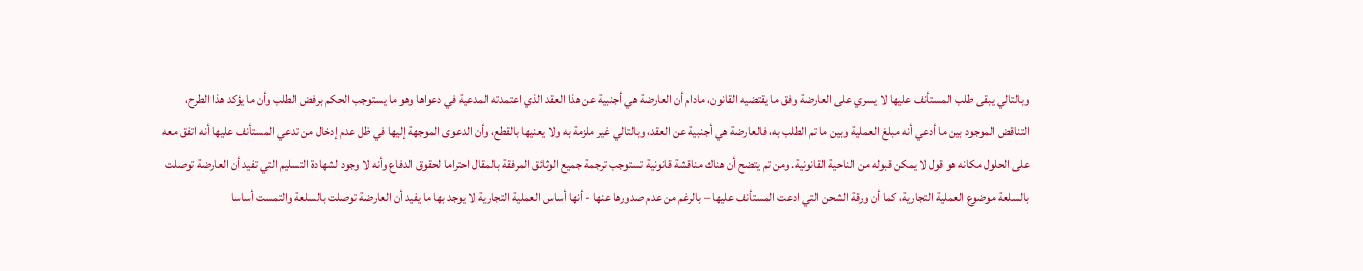وبالتالي يبقى طلب المستأنف عليها لا يسري على العارضة وفق ما يقتضيه القانون، مادام أن العارضة هي أجنبية عن هذا العقد الذي اعتمدته المدعية في دعواها وهو ما يستوجب الحكم برفض الطلب وأن ما يؤكد هذا الطرح، التناقض الموجود بين ما أدعي أنه مبلغ العملية وبين ما تم الطلب به، فالعارضة هي أجنبية عن العقد، وبالتالي غير ملزمة به ولا يعنيها بالقطع، وأن الدعوى الموجهة إليها في ظل عدم إدخال من تدعي المستأنف عليها أنه اتفق معه على الحلول مكانه هو قول لا يمكن قبوله من الناحية القانونية. ومن تم يتضح أن هناك مناقشة قانونية تستوجب ترجمة جميع الوثائق المرفقة بالمقال احتراما لحقوق الدفاع وأنه لا وجود لشهادة التسليم التي تفيد أن العارضة توصلت بالسلعة موضوع العملية التجارية، كما أن ورقة الشحن التي ادعت المستأنف عليها – بالرغم من عدم صدورها عنها - أنها أساس العملية التجارية لا يوجد بها ما يفيد أن العارضة توصلت بالسلعة والتمست أساسا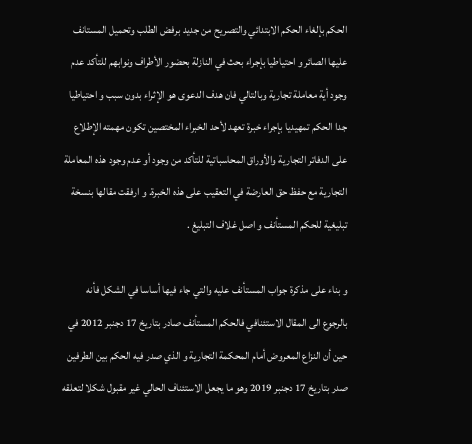الحكم بإلغاء الحكم الابتدائي والتصريح من جديد برفض الطلب وتحميل المستانف عليها الصائر و احتياطيا بإجراء بحث في النازلة بحضور الأطراف ونوابهم للتأكد عدم وجود أية معاملة تجارية وبالتالي فان هدف الدعوى هو الإثراء بدون سبب و احتياطيا جدا الحكم تمهيديا بإجراء خبرة تعهد لأحد الخبراء المختصين تكون مهمته الإطلاع على الدفاتر التجارية والأوراق المحاسباتية للتأكد من وجود أو عدم وجود هذه المعاملة التجارية مع حفظ حق العارضة في التعقيب على هذه الخبرة. و ارفقت مقالها بنسخة تبليغية للحكم المستأنف و اصل غلاف التبليغ .

و بناء على مذكرة جواب المستأنف عليه والتي جاء فيها أساسا في الشكل فأنه بالرجوع الى المقال الاستئنافي فالحكم المستأنف صادر بتاريخ 17 دجنبر 2012 في حين أن النزاع المعروض أمام المحكمة التجارية و الذي صدر فيه الحكم بين الطرفين صدر بتاريخ 17 دجنبر 2019 وهو ما يجعل الاستئناف الحالي غير مقبول شكلا لتعلقه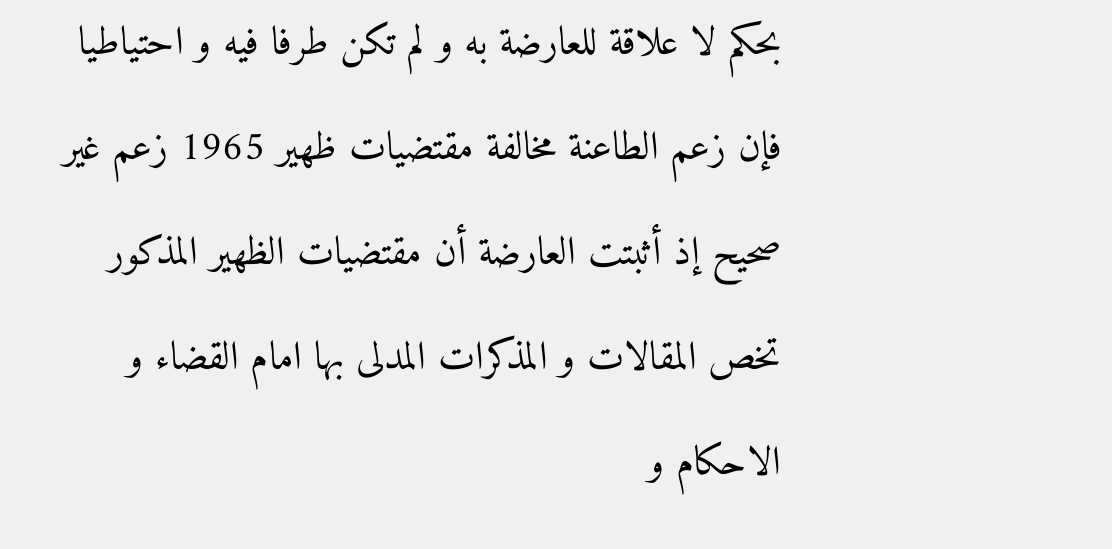بحكم لا علاقة للعارضة به و لم تكن طرفا فيه و احتياطيا فإن زعم الطاعنة مخالفة مقتضيات ظهير 1965 زعم غير صحيح إذ أثبتت العارضة أن مقتضيات الظهير المذكور تخص المقالات و المذكرات المدلى بها امام القضاء و الاحكام و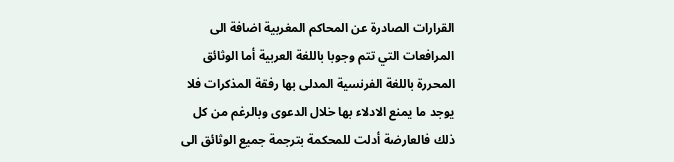القرارات الصادرة عن المحاكم المغربية اضافة الى المرافعات التي تتم وجوبا باللغة العربية أما الوثائق المحررة باللغة الفرنسية المدلى بها رفقة المذكرات فلا يوجد ما يمنع الادلاء بها خلال الدعوى وبالرغم من كل ذلك فالعارضة أدلت للمحكمة بترجمة جميع الوثائق الى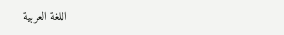اللغة العربية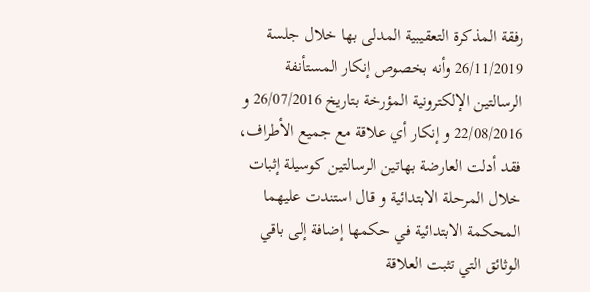رفقة المذكرة التعقيبية المدلى بها خلال جلسة 26/11/2019 وأنه بخصوص إنكار المستأنفة الرسالتين الإلكترونية المؤرخة بتاريخ 26/07/2016 و 22/08/2016 و إنكار أي علاقة مع جميع الأطراف، فقد أدلت العارضة بهاتين الرسالتين کوسيلة إثبات خلال المرحلة الابتدائية و قال استندت عليهما المحكمة الابتدائية في حكمها إضافة إلى باقي الوثائق التي تثبت العلاقة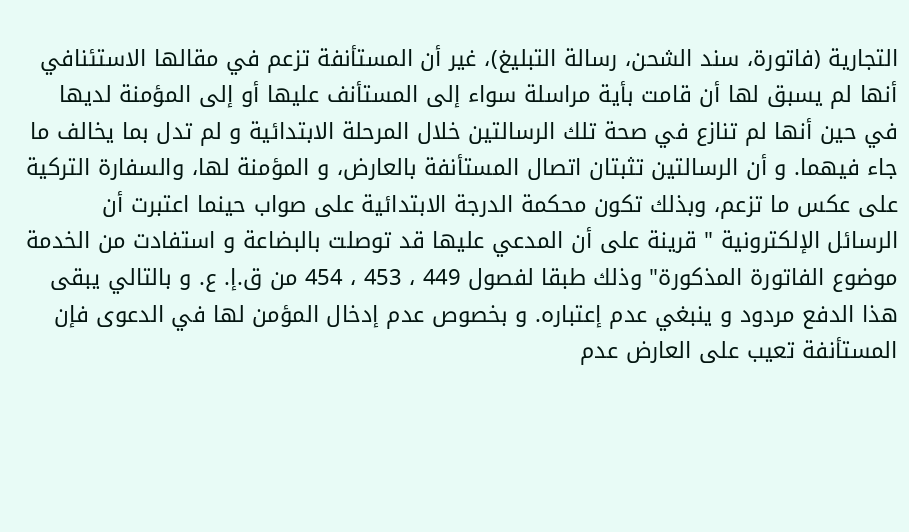التجارية (فاتورة، سند الشحن، رسالة التبليغ)، غير أن المستأنفة تزعم في مقالها الاستئنافي أنها لم يسبق لها أن قامت بأية مراسلة سواء إلى المستأنف عليها أو إلى المؤمنة لديها في حين أنها لم تنازع في صحة تلك الرسالتين خلال المرحلة الابتدائية و لم تدل بما يخالف ما جاء فيهما. و أن الرسالتين تثبتان اتصال المستأنفة بالعارض، و المؤمنة لها، والسفارة التركية على عكس ما تزعم، وبذلك تكون محكمة الدرجة الابتدائية على صواب حينما اعتبرت أن الرسائل الإلكترونية " قرينة على أن المدعي عليها قد توصلت بالبضاعة و استفادت من الخدمة موضوع الفاتورة المذكورة" وذلك طبقا لفصول 449 ، 453 ، 454 من ق.إ. ع. و بالتالي يبقى هذا الدفع مردود و ينبغي عدم إعتباره. و بخصوص عدم إدخال المؤمن لها في الدعوى فإن المستأنفة تعيب على العارض عدم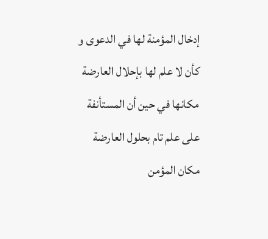إدخال المؤمنة لها في الدعوى و كأن لا علم لها بإحلال العارضة مكانها في حين أن المستأنفة على علم تام بحلول العارضة مكان المؤمن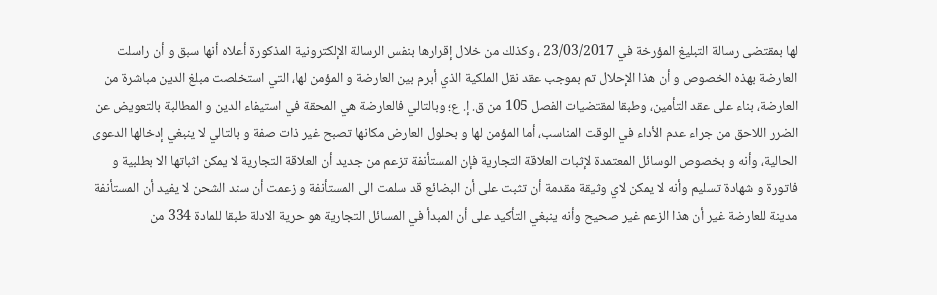لها بمقتضى رسالة التبليغ المؤرخة في 23/03/2017 ، وكذلك من خلال إقرارها بنفس الرسالة الإلكترونية المذكورة أعلاه أنها سبق و أن راسلت العارضة بهذه الخصوص و أن هذا الإحلال تم بموجب عقد نقل الملكية الذي أبرم بين العارضة و المؤمن لها، التي استخلصت مبلغ الدين مباشرة من العارضة، بناء على عقد التأمين، وطبقا لمقتضيات الفصل 105 من ق. إ. ع؛ وبالتالي فالعارضة هي المحقة في استيفاء الدين و المطالبة بالتعويض عن الضرر اللاحق من جراء عدم الأداء في الوقت المناسب، أما المؤمن لها و بحلول العارض مكانها تصبح غير ذات صفة و بالتالي لا ينبغي إدخالها الدعوى الحالية، وأنه و بخصوص الوسائل المعتمدة لإثبات العلاقة التجارية فإن المستأنفة تزعم من جديد أن العلاقة التجارية لا يمكن اثباتها الا بطلبية و فاتورة و شهادة تسليم وأنه لا يمكن لاي وثيقة مقدمة أن تثبت على أن البضائع قد سلمت الى المستأنفة و زعمت أن سند الشحن لا يفيد أن المستأنفة مدينة للعارضة غير أن هذا الزعم غير صحيح وأنه ينبغي التأكيد على أن المبدأ في المسائل التجارية هو حرية الادلة طبقا للمادة 334 من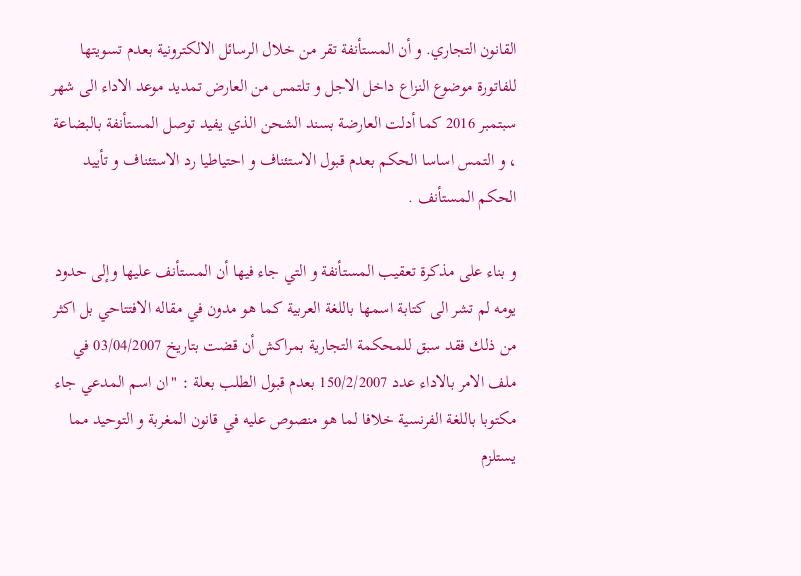القانون التجاري. و أن المستأنفة تقر من خلال الرسائل الالكترونية بعدم تسويتها للفاتورة موضوع النزاع داخل الاجل و تلتمس من العارض تمديد موعد الاداء الى شهر سبتمبر 2016 كما أدلت العارضة بسند الشحن الذي يفيد توصل المستأنفة بالبضاعة ، و التمس اساسا الحكم بعدم قبول الاستئناف و احتياطيا رد الاستئناف و تأييد الحكم المستأنف .

و بناء على مذكرة تعقيب المستأنفة و التي جاء فيها أن المستأنف عليها وإلى حدود يومه لم تشر الى كتابة اسمها باللغة العربية كما هو مدون في مقاله الافتتاحي بل اكثر من ذلك فقد سبق للمحكمة التجارية بمراكش أن قضت بتاريخ 03/04/2007 في ملف الامر بالاداء عدد 150/2/2007 بعدم قبول الطلب بعلة : "ان اسم المدعي جاء مكتوبا باللغة الفرنسية خلافا لما هو منصوص عليه في قانون المغربة و التوحيد مما يستلزم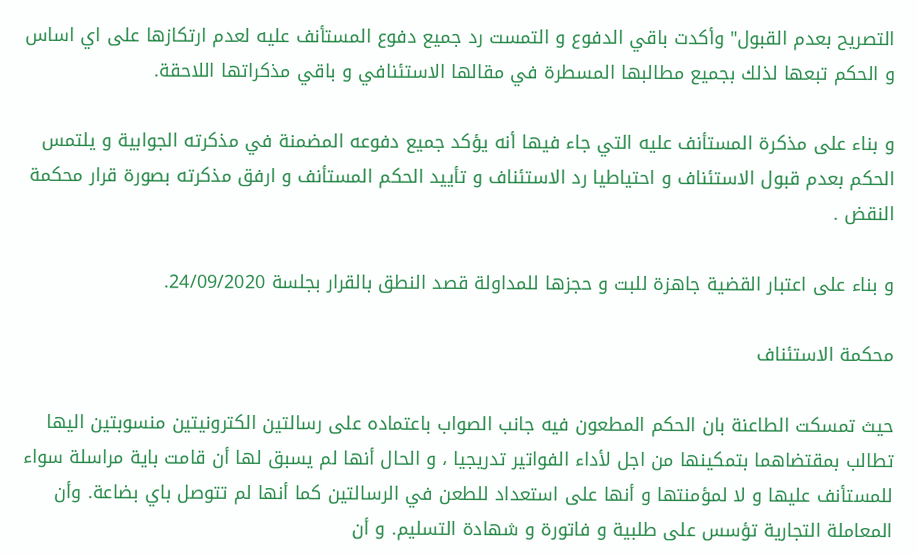التصريح بعدم القبول" وأكدت باقي الدفوع و التمست رد جميع دفوع المستأنف عليه لعدم ارتكازها على اي اساس و الحكم تبعها لذلك بجميع مطالبها المسطرة في مقالها الاستئنافي و باقي مذكراتها اللاحقة.

و بناء على مذكرة المستأنف عليه التي جاء فيها أنه يؤكد جميع دفوعه المضمنة في مذكرته الجوابية و يلتمس الحكم بعدم قبول الاستئناف و احتياطيا رد الاستئناف و تأييد الحكم المستأنف و ارفق مذكرته بصورة قرار محكمة النقض .

و بناء على اعتبار القضية جاهزة للبت و حجزها للمداولة قصد النطق بالقرار بجلسة 24/09/2020.

محكمة الاستئناف

حيث تمسكت الطاعنة بان الحكم المطعون فيه جانب الصواب باعتماده على رسالتين الكترونيتين منسوبتين اليها تطالب بمقتضاهما بتمكينها من اجل لأداء الفواتير تدريجيا ، و الحال أنها لم يسبق لها أن قامت باية مراسلة سواء للمستأنف عليها و لا لمؤمنتها و أنها على استعداد للطعن في الرسالتين كما أنها لم تتوصل باي بضاعة. وأن المعاملة التجارية تؤسس على طلبية و فاتورة و شهادة التسليم. و أن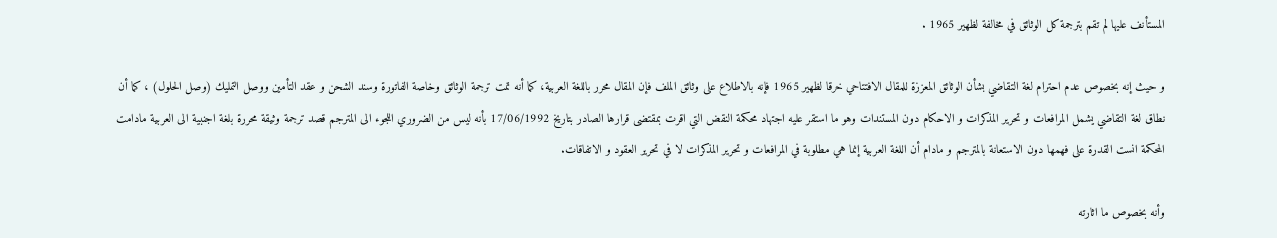المستأنف عليها لم تقم بترجمة كل الوثائق في مخالفة لظهير 1965 .

و حيث إنه بخصوص عدم احترام لغة التقاضي بشأن الوثائق المعززة للمقال الافتتاحي خرقا لظهير 1965 فإنه بالاطلاع على وثائق الملف فإن المقال محرر باللغة العربية، كما أنه تمت ترجمة الوثائق وخاصة الفاتورة وسند الشحن و عقد التأمين ووصل التمليك (وصل الحلول) ، كما أن نطاق لغة التقاضي يشمل المرافعات و تحرير المذكرات و الاحكام دون المستندات وهو ما استقر عليه اجتهاد محكمة النقض التي اقرت بمقتضى قرارها الصادر بتاريخ 17/06/1992 بأنه ليس من الضروري اللجوء الى المترجم قصد ترجمة وثيقة محررة بلغة اجنبية الى العربية مادامت المحكمة انست القدرة على فهمها دون الاستعانة بالمترجم و مادام أن اللغة العربية إنما هي مطلوبة في المرافعات و تحرير المذكرات لا في تحرير العقود و الاتفاقات.

وأنه بخصوص ما اثارته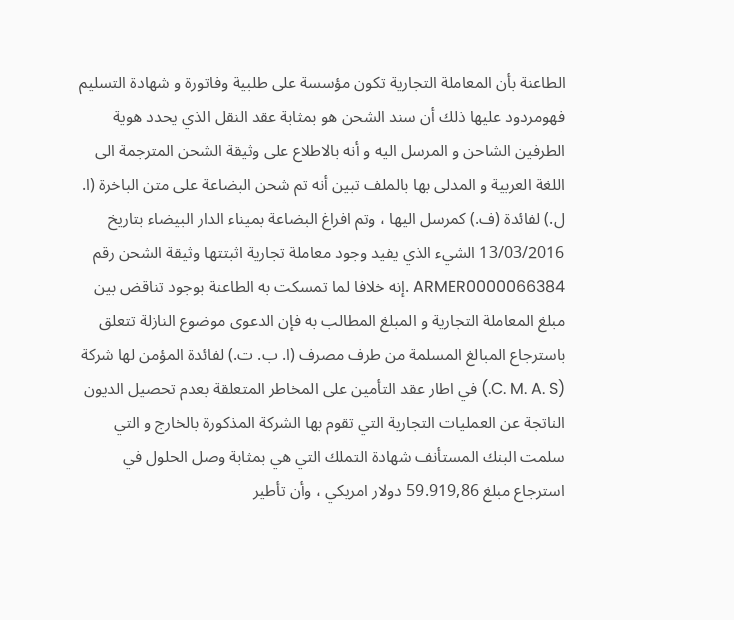الطاعنة بأن المعاملة التجارية تكون مؤسسة على طلبية وفاتورة و شهادة التسليم فهومردود عليها ذلك أن سند الشحن هو بمثابة عقد النقل الذي يحدد هوية الطرفين الشاحن و المرسل اليه و أنه بالاطلاع على وثيقة الشحن المترجمة الى اللغة العربية و المدلى بها بالملف تبين أنه تم شحن البضاعة على متن الباخرة (ا. ل.) لفائدة (ف.) كمرسل اليها ، وتم افراغ البضاعة بميناء الدار البيضاء بتاريخ 13/03/2016 الشيء الذي يفيد وجود معاملة تجارية اثبتتها وثيقة الشحن رقم ARMER0000066384 .إنه خلافا لما تمسكت به الطاعنة بوجود تناقض بين مبلغ المعاملة التجارية و المبلغ المطالب به فإن الدعوى موضوع النازلة تتعلق باسترجاع المبالغ المسلمة من طرف مصرف (ا. ب. ت.) لفائدة المؤمن لها شركة (C. M. A. S.) في اطار عقد التأمين على المخاطر المتعلقة بعدم تحصيل الديون الناتجة عن العمليات التجارية التي تقوم بها الشركة المذكورة بالخارج و التي سلمت البنك المستأنف شهادة التملك التي هي بمثابة وصل الحلول في استرجاع مبلغ 59.919,86 دولار امريكي ، وأن تأطير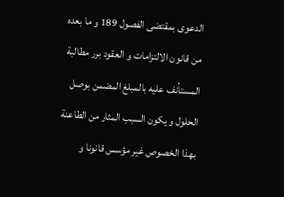الدعوى بمقتضى الفصول 189 و ما بعده من قانون الالتزامات و العقود برر مطالبة المستأنف عليه بالمبلغ المضمن بوصل الحلول و يكون السبب المثار من الطاعنة بهذا الخصوص غير مؤسس قانونا و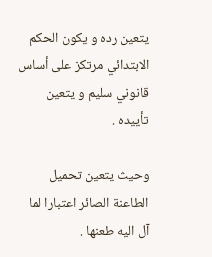يتعين رده و يكون الحكم الابتدائي مرتكز على أساس قانوني سليم و يتعين تأييده .

وحيث يتعين تحميل الطاعنة الصائر اعتبارا لما آل اليه طعنها .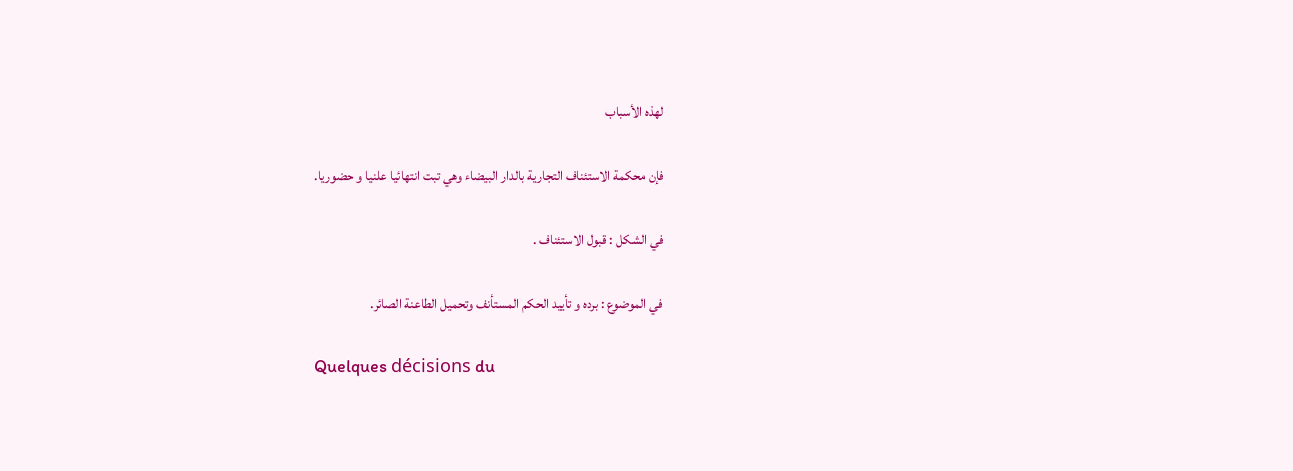لهذه الأسباب

فإن محكمة الاستئناف التجارية بالدار البيضاء وهي تبت انتهائيا علنيا و حضوريا.

في الشكل : قبول الاستئناف .

في الموضوع : برده و تأييد الحكم المستأنف وتحميل الطاعنة الصائر.

Quelques décisions du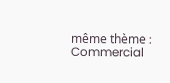même thème : Commercial